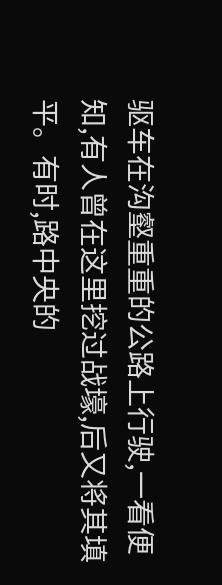驱车在沟壑重重的公路上行驶,一看便知,有人曾在这里挖过战壕,后又将其填平。有时,路中央的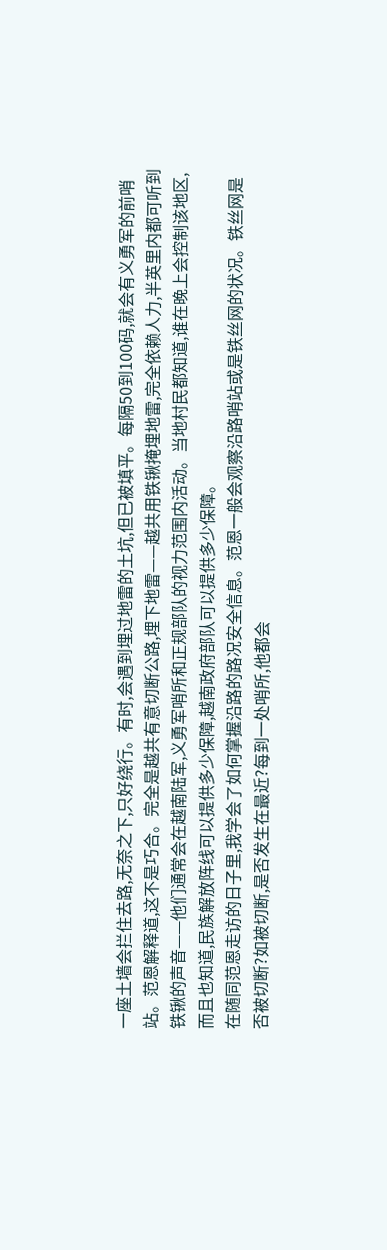一座土墙会拦住去路,无奈之下,只好绕行。有时,会遇到埋过地雷的土坑,但已被填平。每隔50到100码,就会有义勇军的前哨站。范恩解释道,这不是巧合。完全是越共有意切断公路,埋下地雷——越共用铁锹掩埋地雷,完全依赖人力,半英里内都可听到铁锹的声音——他们通常会在越南陆军,义勇军哨所和正规部队的视力范围内活动。当地村民都知道,谁在晚上会控制该地区,而且也知道,民族解放阵线可以提供多少保障,越南政府部队可以提供多少保障。
在随同范恩走访的日子里,我学会了如何掌握沿路的路况安全信息。范恩一般会观察沿路哨站或是铁丝网的状况。铁丝网是否被切断?如被切断,是否发生在最近?每到一处哨所,他都会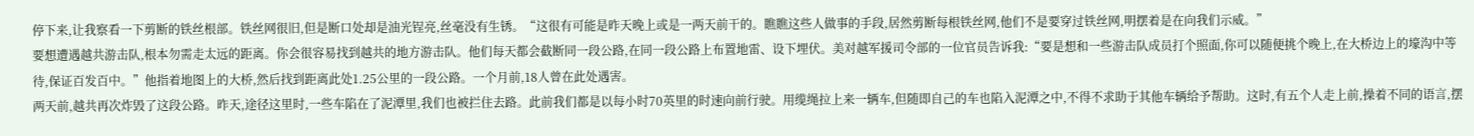停下来,让我察看一下剪断的铁丝根部。铁丝网很旧,但是断口处却是油光锃亮,丝毫没有生锈。“这很有可能是昨天晚上或是一两天前干的。瞧瞧这些人做事的手段,居然剪断每根铁丝网,他们不是要穿过铁丝网,明摆着是在向我们示威。”
要想遭遇越共游击队,根本勿需走太远的距离。你会很容易找到越共的地方游击队。他们每天都会截断同一段公路,在同一段公路上布置地雷、设下埋伏。美对越军援司令部的一位官员告诉我:“要是想和一些游击队成员打个照面,你可以随便挑个晚上,在大桥边上的壕沟中等待,保证百发百中。”他指着地图上的大桥,然后找到距离此处1.25公里的一段公路。一个月前,18人曾在此处遇害。
两天前,越共再次炸毁了这段公路。昨天,途径这里时,一些车陷在了泥潭里,我们也被拦住去路。此前我们都是以每小时70英里的时速向前行驶。用缆绳拉上来一辆车,但随即自己的车也陷入泥潭之中,不得不求助于其他车辆给予帮助。这时,有五个人走上前,操着不同的语言,摆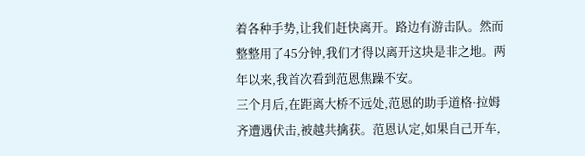着各种手势,让我们赶快离开。路边有游击队。然而整整用了45分钟,我们才得以离开这块是非之地。两年以来,我首次看到范恩焦躁不安。
三个月后,在距离大桥不远处,范恩的助手道格·拉姆齐遭遇伏击,被越共擒获。范恩认定,如果自己开车,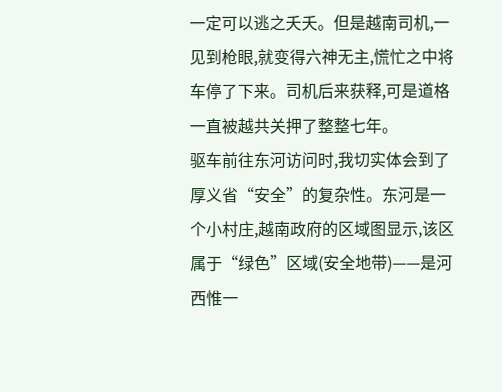一定可以逃之夭夭。但是越南司机,一见到枪眼,就变得六神无主,慌忙之中将车停了下来。司机后来获释,可是道格一直被越共关押了整整七年。
驱车前往东河访问时,我切实体会到了厚义省“安全”的复杂性。东河是一个小村庄,越南政府的区域图显示,该区属于“绿色”区域(安全地带)——是河西惟一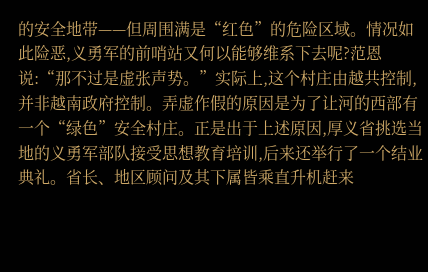的安全地带——但周围满是“红色”的危险区域。情况如此险恶,义勇军的前哨站又何以能够维系下去呢?范恩说:“那不过是虚张声势。”实际上,这个村庄由越共控制,并非越南政府控制。弄虚作假的原因是为了让河的西部有一个“绿色”安全村庄。正是出于上述原因,厚义省挑选当地的义勇军部队接受思想教育培训,后来还举行了一个结业典礼。省长、地区顾问及其下属皆乘直升机赶来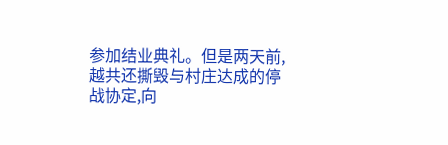参加结业典礼。但是两天前,越共还撕毁与村庄达成的停战协定,向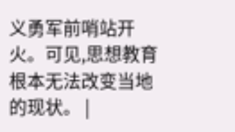义勇军前哨站开火。可见,思想教育根本无法改变当地的现状。 |